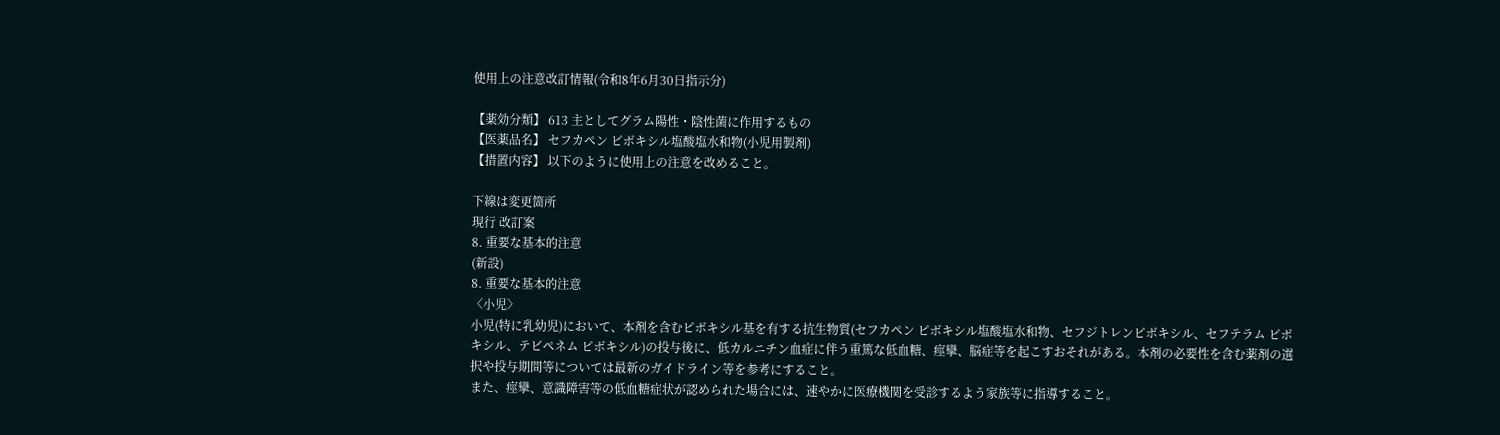使用上の注意改訂情報(令和8年6月30日指示分)

【薬効分類】 613 主としてグラム陽性・陰性菌に作用するもの
【医薬品名】 セフカペン ピボキシル塩酸塩水和物(小児用製剤)
【措置内容】 以下のように使用上の注意を改めること。

下線は変更箇所
現行 改訂案
8. 重要な基本的注意
(新設)
8. 重要な基本的注意
〈小児〉
小児(特に乳幼児)において、本剤を含むピボキシル基を有する抗生物質(セフカペン ピボキシル塩酸塩水和物、セフジトレンピボキシル、セフテラム ピボキシル、テビペネム ピボキシル)の投与後に、低カルニチン血症に伴う重篤な低血糖、痙攣、脳症等を起こすおそれがある。本剤の必要性を含む薬剤の選択や投与期間等については最新のガイドライン等を参考にすること。
また、痙攣、意識障害等の低血糖症状が認められた場合には、速やかに医療機関を受診するよう家族等に指導すること。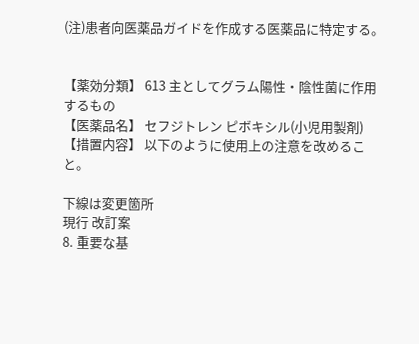(注)患者向医薬品ガイドを作成する医薬品に特定する。


【薬効分類】 613 主としてグラム陽性・陰性菌に作用するもの
【医薬品名】 セフジトレン ピボキシル(小児用製剤)
【措置内容】 以下のように使用上の注意を改めること。

下線は変更箇所
現行 改訂案
8. 重要な基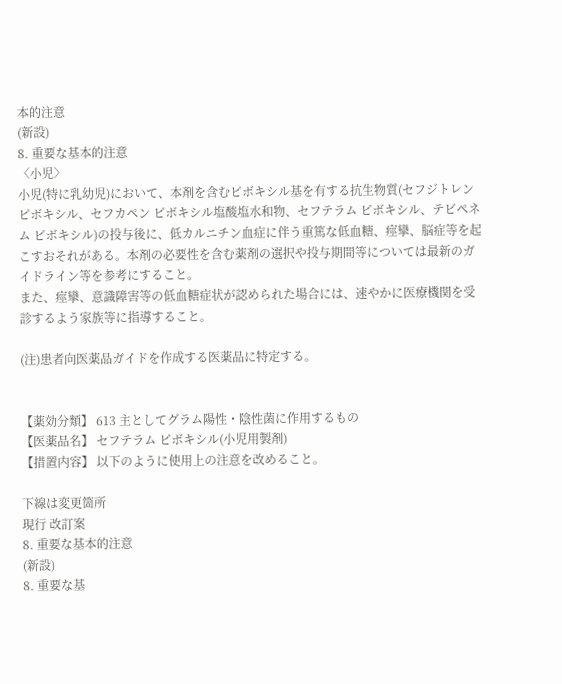本的注意
(新設)
8. 重要な基本的注意
〈小児〉
小児(特に乳幼児)において、本剤を含むピボキシル基を有する抗生物質(セフジトレン ピボキシル、セフカペン ピボキシル塩酸塩水和物、セフテラム ピボキシル、テビペネム ピボキシル)の投与後に、低カルニチン血症に伴う重篤な低血糖、痙攣、脳症等を起こすおそれがある。本剤の必要性を含む薬剤の選択や投与期間等については最新のガイドライン等を参考にすること。
また、痙攣、意識障害等の低血糖症状が認められた場合には、速やかに医療機関を受診するよう家族等に指導すること。

(注)患者向医薬品ガイドを作成する医薬品に特定する。


【薬効分類】 613 主としてグラム陽性・陰性菌に作用するもの
【医薬品名】 セフテラム ピボキシル(小児用製剤)
【措置内容】 以下のように使用上の注意を改めること。

下線は変更箇所
現行 改訂案
8. 重要な基本的注意
(新設)
8. 重要な基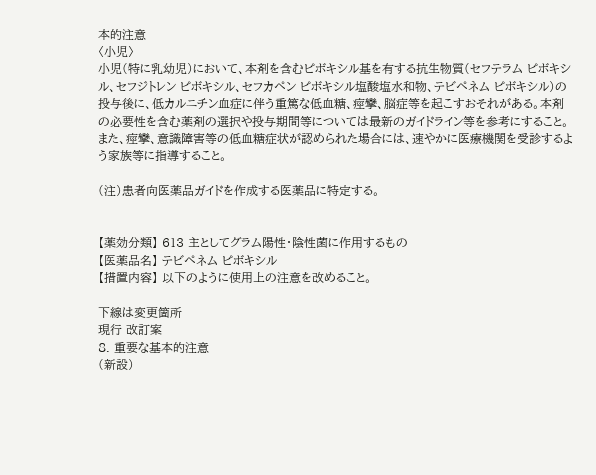本的注意
〈小児〉
小児(特に乳幼児)において、本剤を含むピボキシル基を有する抗生物質(セフテラム ピボキシル、セフジトレン ピボキシル、セフカペン ピボキシル塩酸塩水和物、テビペネム ピボキシル)の投与後に、低カルニチン血症に伴う重篤な低血糖、痙攣、脳症等を起こすおそれがある。本剤の必要性を含む薬剤の選択や投与期間等については最新のガイドライン等を参考にすること。また、痙攣、意識障害等の低血糖症状が認められた場合には、速やかに医療機関を受診するよう家族等に指導すること。

(注)患者向医薬品ガイドを作成する医薬品に特定する。


【薬効分類】 613 主としてグラム陽性・陰性菌に作用するもの
【医薬品名】 テビペネム ピボキシル
【措置内容】 以下のように使用上の注意を改めること。

下線は変更箇所
現行 改訂案
8. 重要な基本的注意
(新設)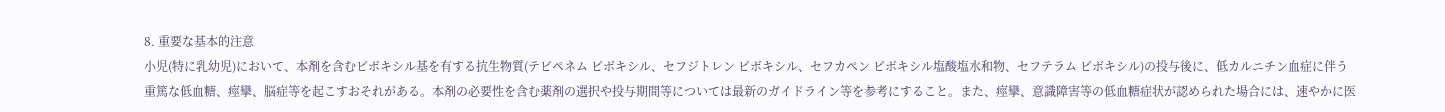8. 重要な基本的注意
小児(特に乳幼児)において、本剤を含むピボキシル基を有する抗生物質(テビペネム ピボキシル、セフジトレン ピボキシル、セフカペン ピボキシル塩酸塩水和物、セフテラム ピボキシル)の投与後に、低カルニチン血症に伴う重篤な低血糖、痙攣、脳症等を起こすおそれがある。本剤の必要性を含む薬剤の選択や投与期間等については最新のガイドライン等を参考にすること。また、痙攣、意識障害等の低血糖症状が認められた場合には、速やかに医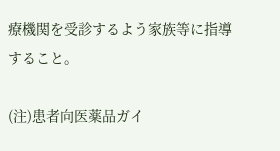療機関を受診するよう家族等に指導すること。

(注)患者向医薬品ガイ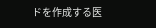ドを作成する医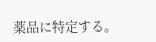薬品に特定する。